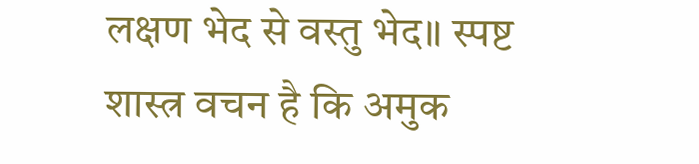लक्षण भेद से वस्तु भेद॥ स्पष्ट शास्त्र वचन है कि अमुक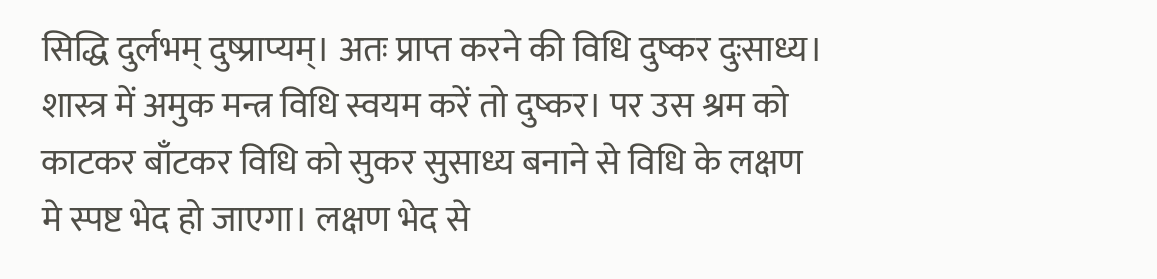सिद्धि दुर्लभम् दुष्प्राप्यम्। अतः प्राप्त करने की विधि दुष्कर दुःसाध्य। शास्त्र में अमुक मन्त्र विधि स्वयम करें तो दुष्कर। पर उस श्रम को काटकर बाँटकर विधि को सुकर सुसाध्य बनाने से विधि के लक्षण मे स्पष्ट भेद हो जाएगा। लक्षण भेद से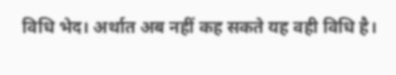विधि भेद। अर्थात अब नहीं कह सकते यह वही विधि है।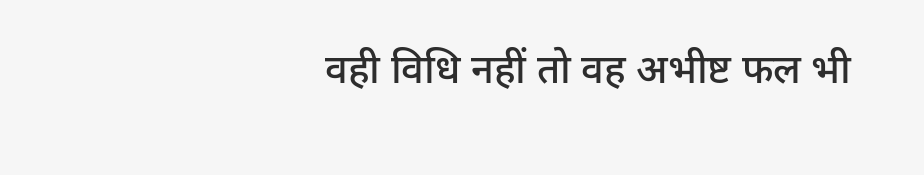वही विधि नहीं तो वह अभीष्ट फल भी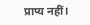प्राप्य नहीं।